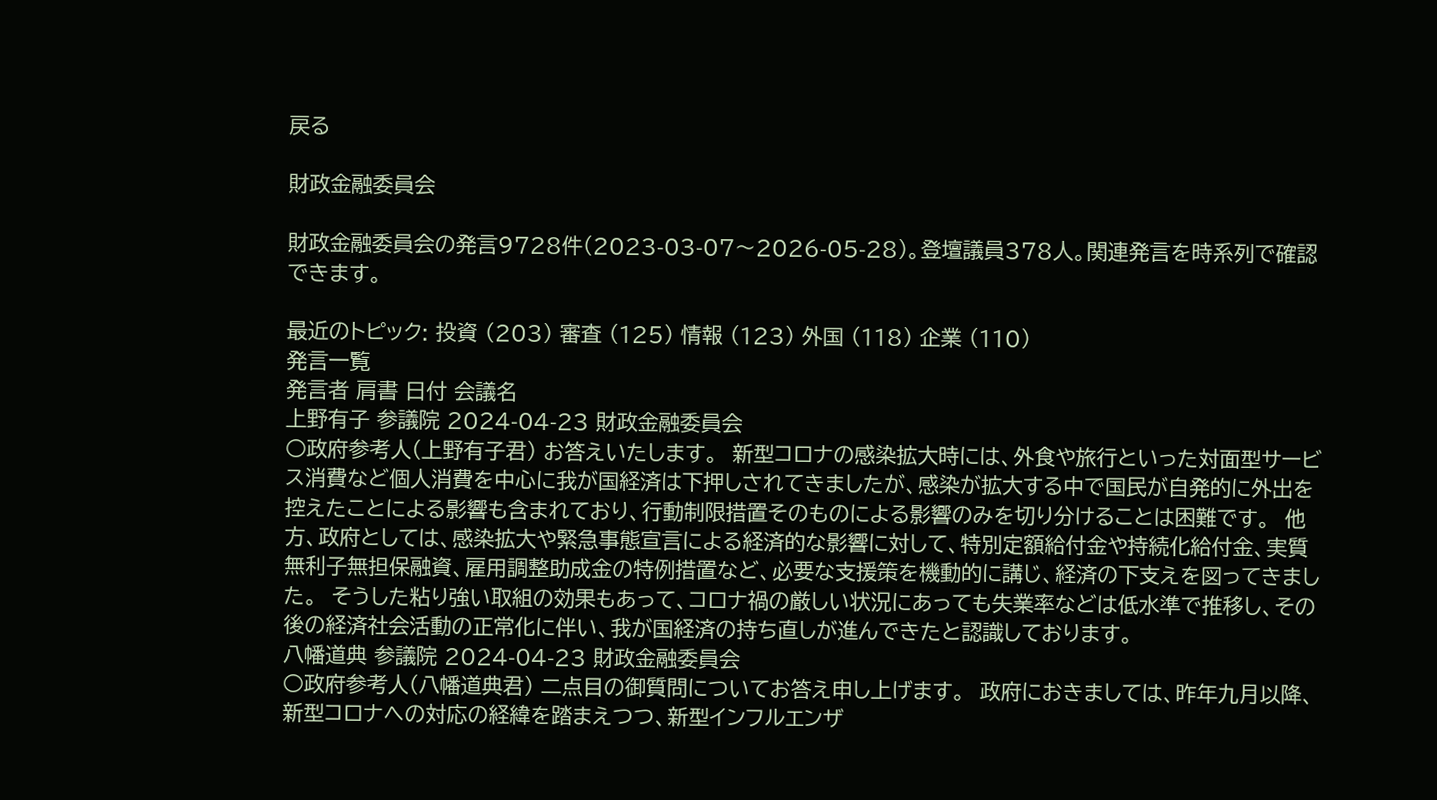戻る

財政金融委員会

財政金融委員会の発言9728件(2023-03-07〜2026-05-28)。登壇議員378人。関連発言を時系列で確認できます。

最近のトピック: 投資 (203) 審査 (125) 情報 (123) 外国 (118) 企業 (110)
発言一覧
発言者 肩書 日付 会議名
上野有子 参議院 2024-04-23 財政金融委員会
○政府参考人(上野有子君) お答えいたします。  新型コロナの感染拡大時には、外食や旅行といった対面型サービス消費など個人消費を中心に我が国経済は下押しされてきましたが、感染が拡大する中で国民が自発的に外出を控えたことによる影響も含まれており、行動制限措置そのものによる影響のみを切り分けることは困難です。  他方、政府としては、感染拡大や緊急事態宣言による経済的な影響に対して、特別定額給付金や持続化給付金、実質無利子無担保融資、雇用調整助成金の特例措置など、必要な支援策を機動的に講じ、経済の下支えを図ってきました。  そうした粘り強い取組の効果もあって、コロナ禍の厳しい状況にあっても失業率などは低水準で推移し、その後の経済社会活動の正常化に伴い、我が国経済の持ち直しが進んできたと認識しております。
八幡道典 参議院 2024-04-23 財政金融委員会
○政府参考人(八幡道典君) 二点目の御質問についてお答え申し上げます。  政府におきましては、昨年九月以降、新型コロナへの対応の経緯を踏まえつつ、新型インフルエンザ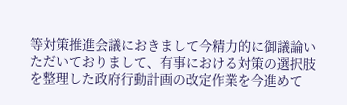等対策推進会議におきまして今精力的に御議論いただいておりまして、有事における対策の選択肢を整理した政府行動計画の改定作業を今進めて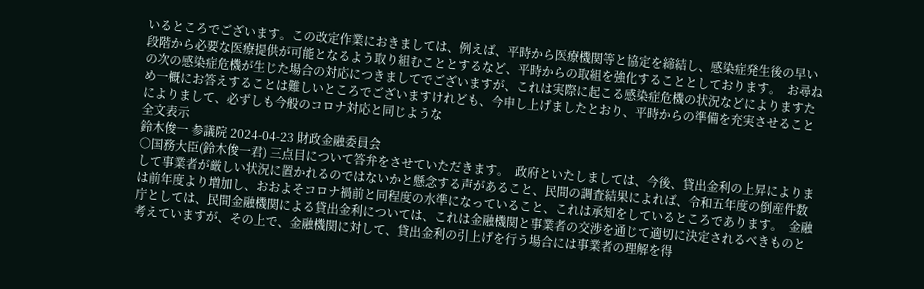いるところでございます。この改定作業におきましては、例えば、平時から医療機関等と協定を締結し、感染症発生後の早い段階から必要な医療提供が可能となるよう取り組むこととするなど、平時からの取組を強化することとしております。  お尋ねの次の感染症危機が生じた場合の対応につきましてでございますが、これは実際に起こる感染症危機の状況などによりますため一概にお答えすることは難しいところでございますけれども、今申し上げましたとおり、平時からの準備を充実させることによりまして、必ずしも今般のコロナ対応と同じような
全文表示
鈴木俊一 参議院 2024-04-23 財政金融委員会
○国務大臣(鈴木俊一君) 三点目について答弁をさせていただきます。  政府といたしましては、今後、貸出金利の上昇によりまして事業者が厳しい状況に置かれるのではないかと懸念する声があること、民間の調査結果によれば、令和五年度の倒産件数は前年度より増加し、おおよそコロナ禍前と同程度の水準になっていること、これは承知をしているところであります。  金融庁としては、民間金融機関による貸出金利については、これは金融機関と事業者の交渉を通じて適切に決定されるべきものと考えていますが、その上で、金融機関に対して、貸出金利の引上げを行う場合には事業者の理解を得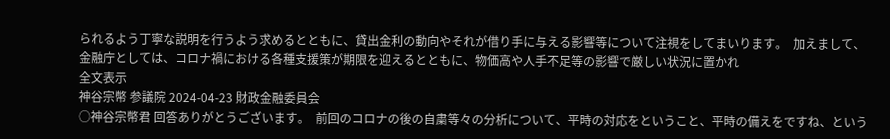られるよう丁寧な説明を行うよう求めるとともに、貸出金利の動向やそれが借り手に与える影響等について注視をしてまいります。  加えまして、金融庁としては、コロナ禍における各種支援策が期限を迎えるとともに、物価高や人手不足等の影響で厳しい状況に置かれ
全文表示
神谷宗幣 参議院 2024-04-23 財政金融委員会
○神谷宗幣君 回答ありがとうございます。  前回のコロナの後の自粛等々の分析について、平時の対応をということ、平時の備えをですね、という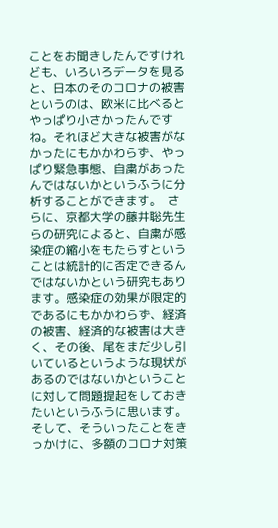ことをお聞きしたんですけれども、いろいろデータを見ると、日本のそのコロナの被害というのは、欧米に比べるとやっぱり小さかったんですね。それほど大きな被害がなかったにもかかわらず、やっぱり緊急事態、自粛があったんではないかというふうに分析することができます。  さらに、京都大学の藤井聡先生らの研究によると、自粛が感染症の縮小をもたらすということは統計的に否定できるんではないかという研究もあります。感染症の効果が限定的であるにもかかわらず、経済の被害、経済的な被害は大きく、その後、尾をまだ少し引いているというような現状があるのではないかということに対して問題提起をしておきたいというふうに思います。  そして、そういったことをきっかけに、多額のコロナ対策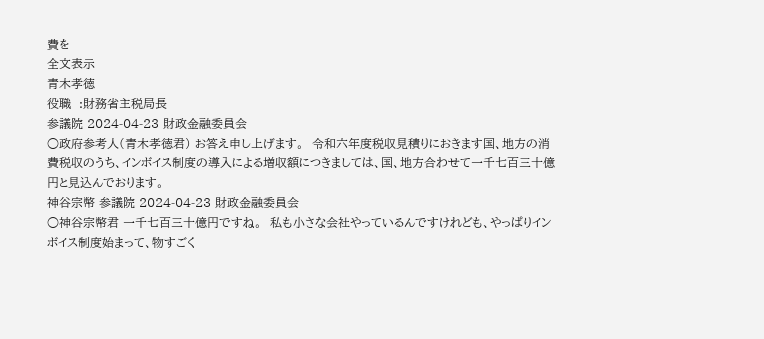費を
全文表示
青木孝徳
役職  :財務省主税局長
参議院 2024-04-23 財政金融委員会
○政府参考人(青木孝徳君) お答え申し上げます。  令和六年度税収見積りにおきます国、地方の消費税収のうち、インボイス制度の導入による増収額につきましては、国、地方合わせて一千七百三十億円と見込んでおります。
神谷宗幣 参議院 2024-04-23 財政金融委員会
○神谷宗幣君 一千七百三十億円ですね。  私も小さな会社やっているんですけれども、やっぱりインボイス制度始まって、物すごく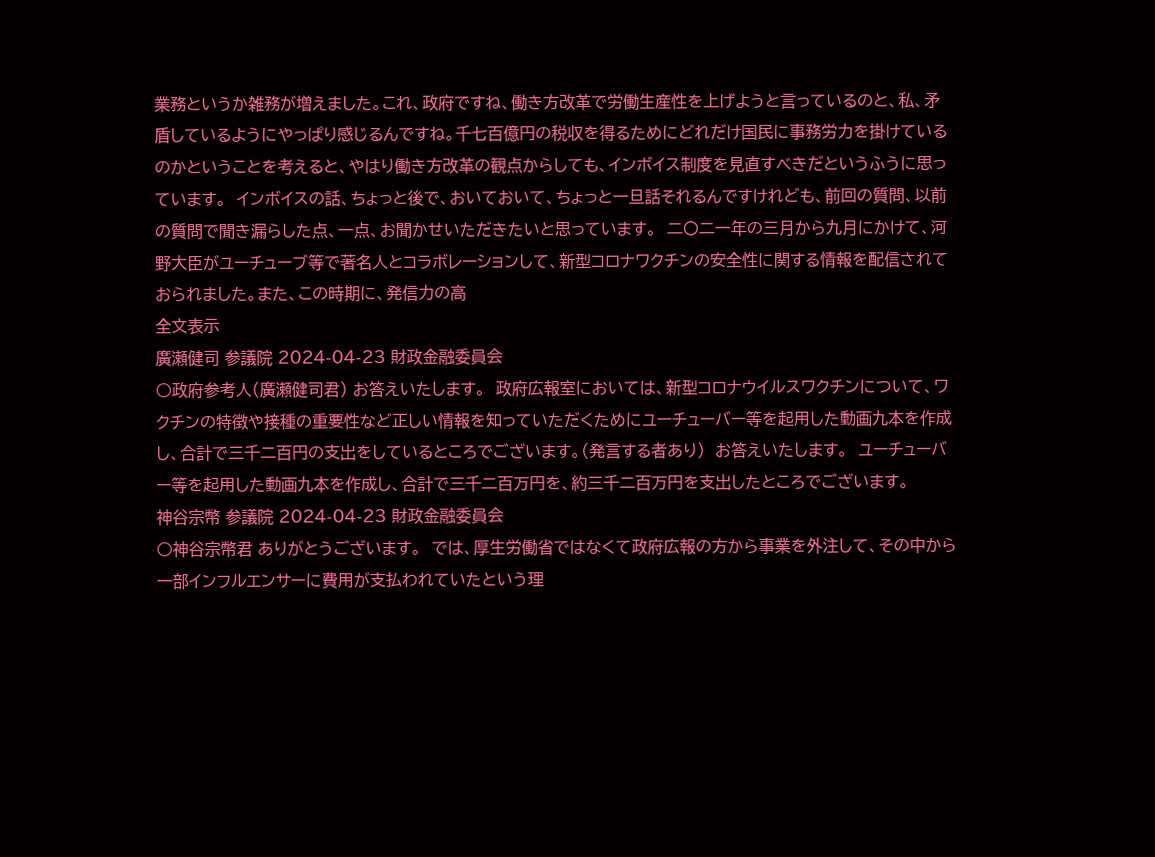業務というか雑務が増えました。これ、政府ですね、働き方改革で労働生産性を上げようと言っているのと、私、矛盾しているようにやっぱり感じるんですね。千七百億円の税収を得るためにどれだけ国民に事務労力を掛けているのかということを考えると、やはり働き方改革の観点からしても、インボイス制度を見直すべきだというふうに思っています。  インボイスの話、ちょっと後で、おいておいて、ちょっと一旦話それるんですけれども、前回の質問、以前の質問で聞き漏らした点、一点、お聞かせいただきたいと思っています。  二〇二一年の三月から九月にかけて、河野大臣がユーチューブ等で著名人とコラボレーションして、新型コロナワクチンの安全性に関する情報を配信されておられました。また、この時期に、発信力の高
全文表示
廣瀬健司 参議院 2024-04-23 財政金融委員会
○政府参考人(廣瀬健司君) お答えいたします。  政府広報室においては、新型コロナウイルスワクチンについて、ワクチンの特徴や接種の重要性など正しい情報を知っていただくためにユーチューバー等を起用した動画九本を作成し、合計で三千二百円の支出をしているところでございます。(発言する者あり)  お答えいたします。  ユーチューバー等を起用した動画九本を作成し、合計で三千二百万円を、約三千二百万円を支出したところでございます。
神谷宗幣 参議院 2024-04-23 財政金融委員会
○神谷宗幣君 ありがとうございます。  では、厚生労働省ではなくて政府広報の方から事業を外注して、その中から一部インフルエンサーに費用が支払われていたという理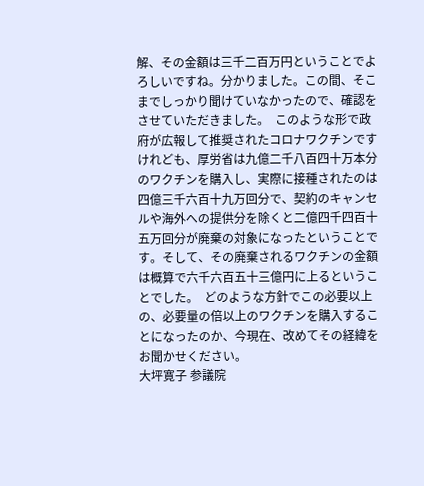解、その金額は三千二百万円ということでよろしいですね。分かりました。この間、そこまでしっかり聞けていなかったので、確認をさせていただきました。  このような形で政府が広報して推奨されたコロナワクチンですけれども、厚労省は九億二千八百四十万本分のワクチンを購入し、実際に接種されたのは四億三千六百十九万回分で、契約のキャンセルや海外への提供分を除くと二億四千四百十五万回分が廃棄の対象になったということです。そして、その廃棄されるワクチンの金額は概算で六千六百五十三億円に上るということでした。  どのような方針でこの必要以上の、必要量の倍以上のワクチンを購入することになったのか、今現在、改めてその経緯をお聞かせください。
大坪寛子 参議院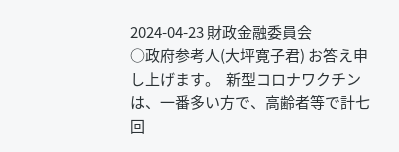2024-04-23 財政金融委員会
○政府参考人(大坪寛子君) お答え申し上げます。  新型コロナワクチンは、一番多い方で、高齢者等で計七回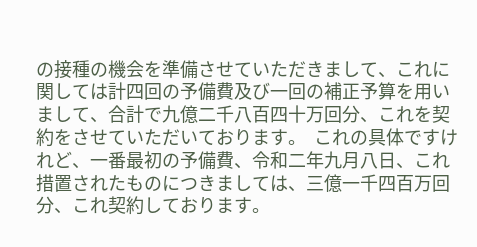の接種の機会を準備させていただきまして、これに関しては計四回の予備費及び一回の補正予算を用いまして、合計で九億二千八百四十万回分、これを契約をさせていただいております。  これの具体ですけれど、一番最初の予備費、令和二年九月八日、これ措置されたものにつきましては、三億一千四百万回分、これ契約しております。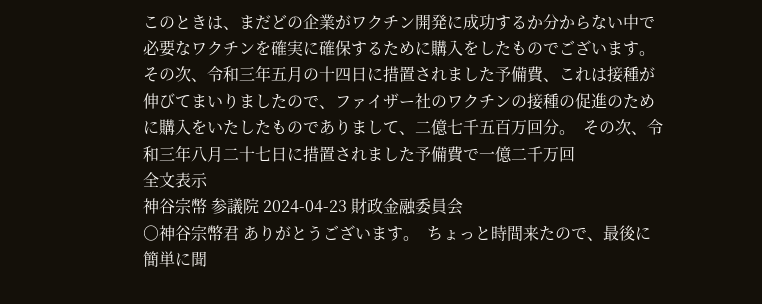このときは、まだどの企業がワクチン開発に成功するか分からない中で必要なワクチンを確実に確保するために購入をしたものでございます。  その次、令和三年五月の十四日に措置されました予備費、これは接種が伸びてまいりましたので、ファイザー社のワクチンの接種の促進のために購入をいたしたものでありまして、二億七千五百万回分。  その次、令和三年八月二十七日に措置されました予備費で一億二千万回
全文表示
神谷宗幣 参議院 2024-04-23 財政金融委員会
○神谷宗幣君 ありがとうございます。  ちょっと時間来たので、最後に簡単に聞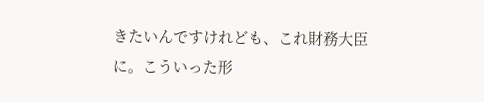きたいんですけれども、これ財務大臣に。こういった形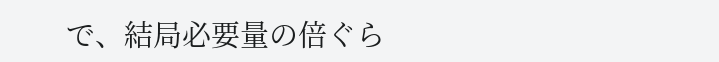で、結局必要量の倍ぐら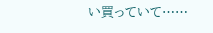い買っていて……